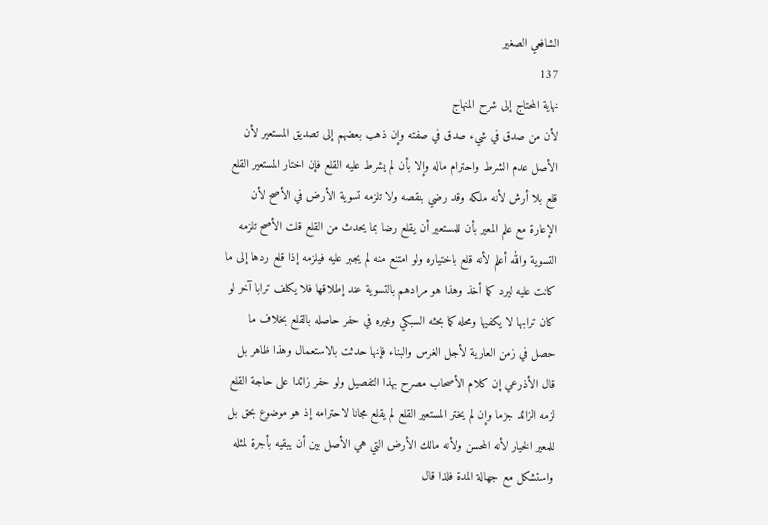الشافعي الصغير
137
نهاية المحتاج إلى شرح المنهاج
لأن من صدق في شيء صدق في صفته وإن ذهب بعضهم إلى تصديق المستعير لأن الأصل عدم الشرط واحترام ماله وإلا بأن لم يشرط عليه القلع فإن اختار المستعير القلع قلع بلا أرش لأنه ملكه وقد رضي بنقصه ولا تلزمه تسوية الأرض في الأصح لأن الإعارة مع علم المعير بأن للمستعير أن يقلع رضا بما يحدث من القلع قلت الأصح تلزمه التسوية والله أعلم لأنه قلع باختياره ولو امتنع منه لم يجبر عليه فيلزمه إذا قلع ردها إلى ما كانت عليه ليرد كما أخذ وهذا هو مرادهم بالتسوية عند إطلاقها فلا يكلف ترابا آخر لو كان ترابها لا يكفيها ومحله كما بحثه السبكي وغيره في حفر حاصله بالقلع بخلاف ما حصل في زمن العارية لأجل الغرس والبناء فإنها حدثت بالاستعمال وهذا ظاهر بل قال الأذرعي إن كلام الأصحاب مصرح بهذا التفصيل ولو حفر زائدا على حاجة القلع لزمه الزائد جزما وإن لم يختر المستعير القلع لم يقلع مجانا لاحترامه إذ هو موضوع بحق بل للمعير الخيار لأنه المحسن ولأنه مالك الأرض التي هي الأصل بين أن يبقيه بأجرة لمثله واستشكل مع جهالة المدة فلذا قال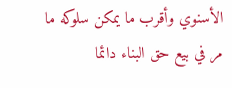الأسنوي وأقرب ما يمكن سلوكه ما مر في بيع حق البناء دائما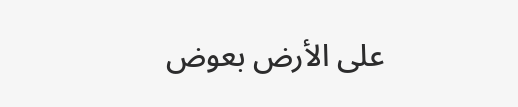على الأرض بعوض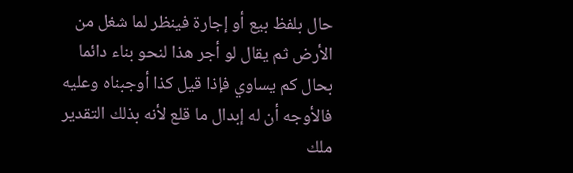حال بلفظ بيع أو إجارة فينظر لما شغل من الأرض ثم يقال لو أجر هذا لنحو بناء دائما بحال كم يساوي فإذا قيل كذا أوجبناه وعليه فالأوجه أن له إبدال ما قلع لأنه بذلك التقدير ملك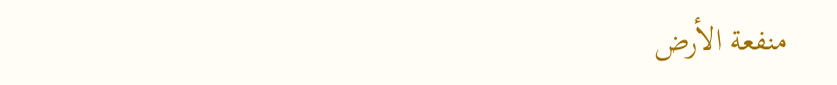منفعة الأرض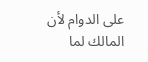على الدوام لأن المالك لما